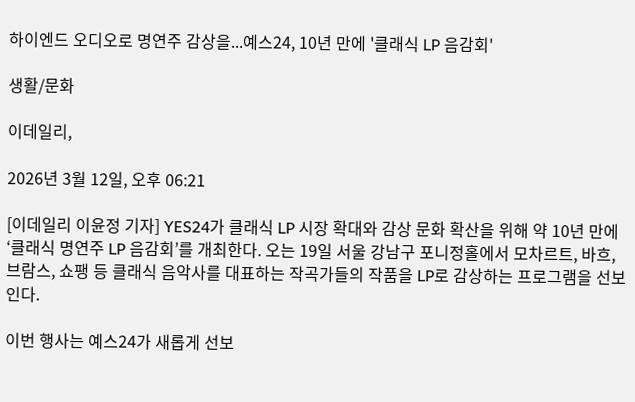하이엔드 오디오로 명연주 감상을...예스24, 10년 만에 '클래식 LP 음감회'

생활/문화

이데일리,

2026년 3월 12일, 오후 06:21

[이데일리 이윤정 기자] YES24가 클래식 LP 시장 확대와 감상 문화 확산을 위해 약 10년 만에 ‘클래식 명연주 LP 음감회’를 개최한다. 오는 19일 서울 강남구 포니정홀에서 모차르트, 바흐, 브람스, 쇼팽 등 클래식 음악사를 대표하는 작곡가들의 작품을 LP로 감상하는 프로그램을 선보인다.

이번 행사는 예스24가 새롭게 선보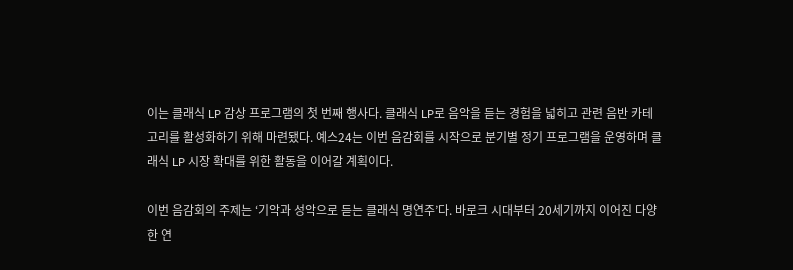이는 클래식 LP 감상 프로그램의 첫 번째 행사다. 클래식 LP로 음악을 듣는 경험을 넓히고 관련 음반 카테고리를 활성화하기 위해 마련됐다. 예스24는 이번 음감회를 시작으로 분기별 정기 프로그램을 운영하며 클래식 LP 시장 확대를 위한 활동을 이어갈 계획이다.

이번 음감회의 주제는 ‘기악과 성악으로 듣는 클래식 명연주’다. 바로크 시대부터 20세기까지 이어진 다양한 연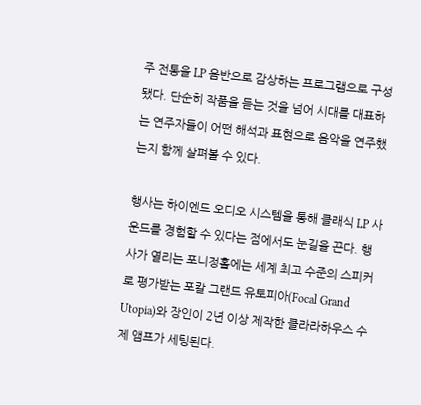주 전통을 LP 음반으로 감상하는 프로그램으로 구성됐다. 단순히 작품을 듣는 것을 넘어 시대를 대표하는 연주자들이 어떤 해석과 표현으로 음악을 연주했는지 함께 살펴볼 수 있다.

행사는 하이엔드 오디오 시스템을 통해 클래식 LP 사운드를 경험할 수 있다는 점에서도 눈길을 끈다. 행사가 열리는 포니정홀에는 세계 최고 수준의 스피커로 평가받는 포칼 그랜드 유토피아(Focal Grand Utopia)와 장인이 2년 이상 제작한 클라라하우스 수제 앰프가 세팅된다.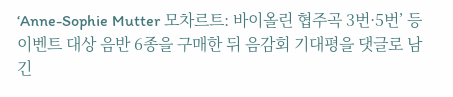‘Anne-Sophie Mutter 모차르트: 바이올린 협주곡 3번·5번’ 등 이벤트 대상 음반 6종을 구매한 뒤 음감회 기대평을 댓글로 남긴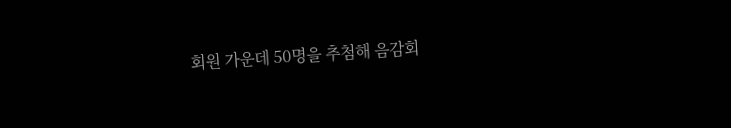회원 가운데 50명을 추첨해 음감회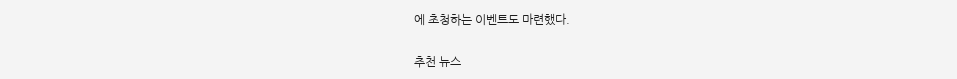에 초청하는 이벤트도 마련했다.

추천 뉴스